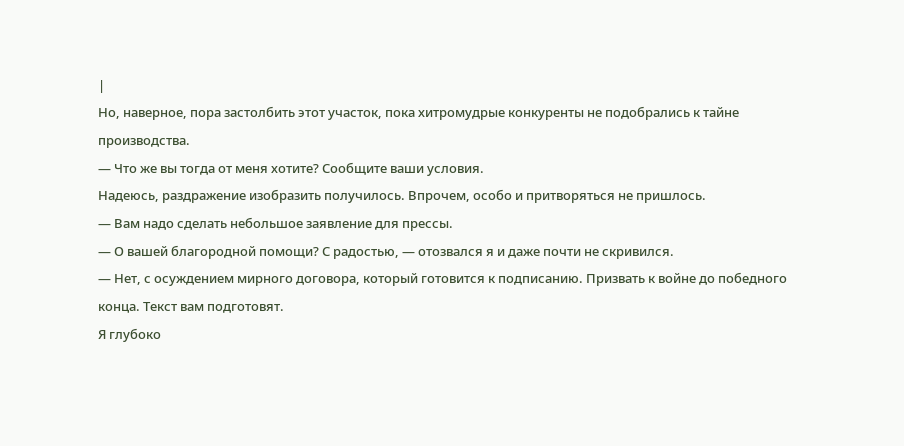|
Но, наверное, пора застолбить этот участок, пока хитромудрые конкуренты не подобрались к тайне производства.
— Что же вы тогда от меня хотите? Сообщите ваши условия.
Надеюсь, раздражение изобразить получилось. Впрочем, особо и притворяться не пришлось.
— Вам надо сделать небольшое заявление для прессы.
— О вашей благородной помощи? С радостью, — отозвался я и даже почти не скривился.
— Нет, с осуждением мирного договора, который готовится к подписанию. Призвать к войне до победного конца. Текст вам подготовят.
Я глубоко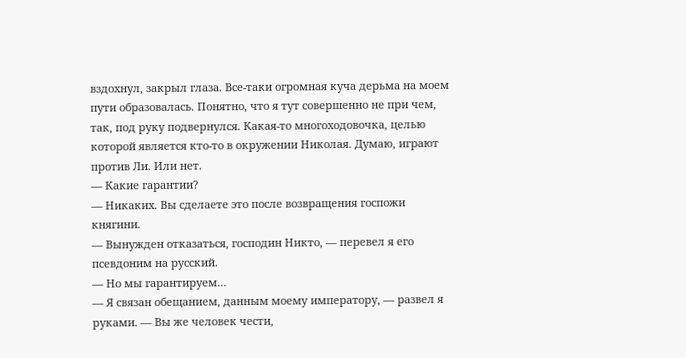вздохнул, закрыл глаза. Все-таки огромная куча дерьма на моем пути образовалась. Понятно, что я тут совершенно не при чем, так, под руку подвернулся. Какая-то многоходовочка, целью которой является кто-то в окружении Николая. Думаю, играют против Ли. Или нет.
— Какие гарантии?
— Никаких. Вы сделаете это после возвращения госпожи княгини.
— Вынужден отказаться, господин Никто, — перевел я его псевдоним на русский.
— Но мы гарантируем…
— Я связан обещанием, данным моему императору, — развел я руками. — Вы же человек чести,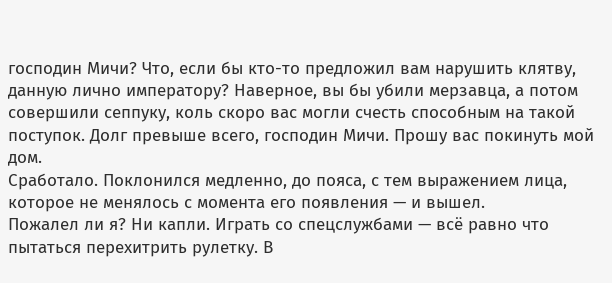господин Мичи? Что, если бы кто-то предложил вам нарушить клятву, данную лично императору? Наверное, вы бы убили мерзавца, а потом совершили сеппуку, коль скоро вас могли счесть способным на такой поступок. Долг превыше всего, господин Мичи. Прошу вас покинуть мой дом.
Сработало. Поклонился медленно, до пояса, с тем выражением лица, которое не менялось с момента его появления — и вышел.
Пожалел ли я? Ни капли. Играть со спецслужбами — всё равно что пытаться перехитрить рулетку. В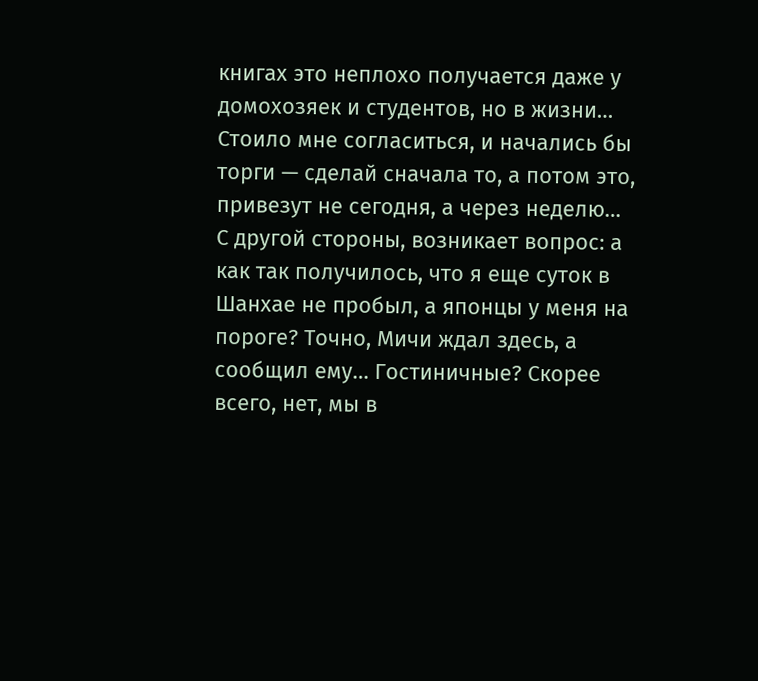книгах это неплохо получается даже у домохозяек и студентов, но в жизни… Стоило мне согласиться, и начались бы торги — сделай сначала то, а потом это, привезут не сегодня, а через неделю…
С другой стороны, возникает вопрос: а как так получилось, что я еще суток в Шанхае не пробыл, а японцы у меня на пороге? Точно, Мичи ждал здесь, а сообщил ему… Гостиничные? Скорее всего, нет, мы в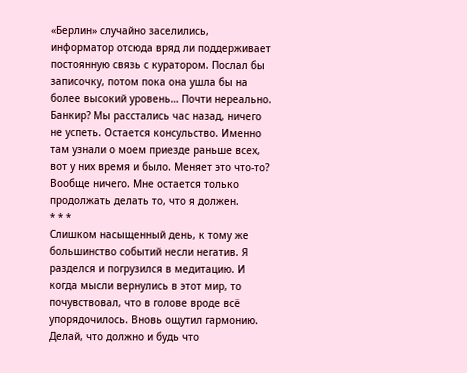«Берлин» случайно заселились, информатор отсюда вряд ли поддерживает постоянную связь с куратором. Послал бы записочку, потом пока она ушла бы на более высокий уровень… Почти нереально. Банкир? Мы расстались час назад, ничего не успеть. Остается консульство. Именно там узнали о моем приезде раньше всех, вот у них время и было. Меняет это что-то? Вообще ничего. Мне остается только продолжать делать то, что я должен.
* * *
Слишком насыщенный день, к тому же большинство событий несли негатив. Я разделся и погрузился в медитацию. И когда мысли вернулись в этот мир, то почувствовал, что в голове вроде всё упорядочилось. Вновь ощутил гармонию. Делай, что должно и будь что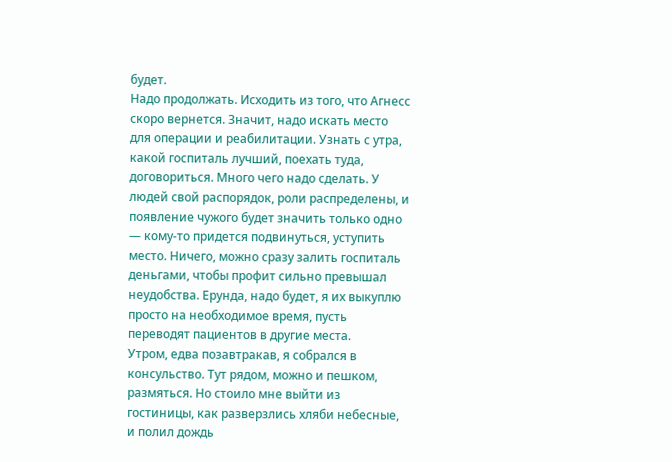будет.
Надо продолжать. Исходить из того, что Агнесс скоро вернется. Значит, надо искать место для операции и реабилитации. Узнать с утра, какой госпиталь лучший, поехать туда, договориться. Много чего надо сделать. У людей свой распорядок, роли распределены, и появление чужого будет значить только одно — кому-то придется подвинуться, уступить место. Ничего, можно сразу залить госпиталь деньгами, чтобы профит сильно превышал неудобства. Ерунда, надо будет, я их выкуплю просто на необходимое время, пусть переводят пациентов в другие места.
Утром, едва позавтракав, я собрался в консульство. Тут рядом, можно и пешком, размяться. Но стоило мне выйти из гостиницы, как разверзлись хляби небесные, и полил дождь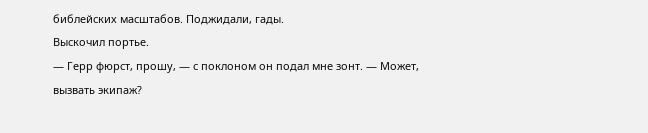библейских масштабов. Поджидали, гады.
Выскочил портье.
— Герр фюрст, прошу, — с поклоном он подал мне зонт. — Может, вызвать экипаж?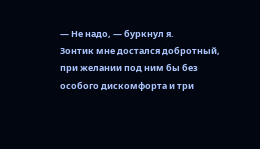— Не надо, — буркнул я.
Зонтик мне достался добротный, при желании под ним бы без особого дискомфорта и три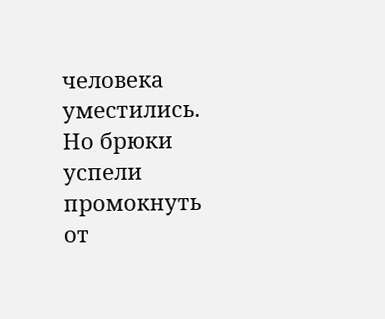человека уместились. Но брюки успели промокнуть от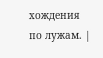хождения по лужам. |